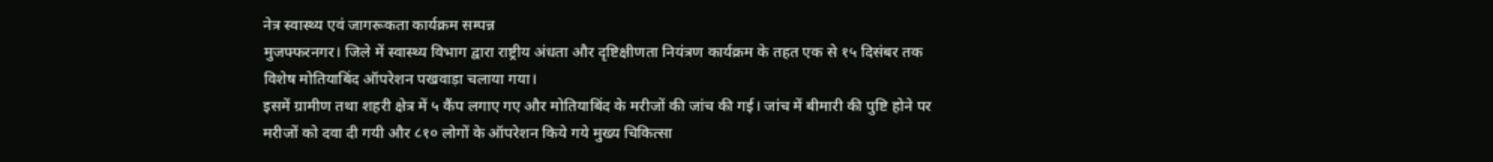नेत्र स्वास्थ्य एवं जागरूकता कार्यक्रम सम्पन्न
मुजफ्फरनगर। जिले में स्वास्थ्य विभाग द्वारा राष्ट्रीय अंधता और दृष्टिक्षीणता नियंत्रण कार्यक्रम के तहत एक से १५ दिसंबर तक विशेष मोतियाबिंद ऑपरेशन पखवाड़ा चलाया गया।
इसमें ग्रामीण तथा शहरी क्षेत्र में ५ कैंप लगाए गए और मोतियाबिंद के मरीजों की जांच की गई। जांच में बीमारी की पुष्टि होने पर मरीजों को दवा दी गयी और ८१० लोगों के ऑपरेशन किये गये मुख्य चिकित्सा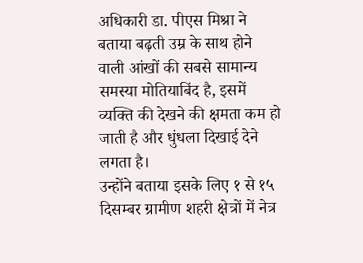अधिकारी डा. पीएस मिश्रा ने बताया बढ़ती उम्र के साथ होने वाली आंखों की सबसे सामान्य समस्या मोतियाबिंद है, इसमें व्यक्ति की देखने की क्षमता कम हो जाती है और धुंधला दिखाई देने लगता है।
उन्होंने बताया इसके लिए १ से १५ दिसम्बर ग्रामीण शहरी क्षेत्रों में नेत्र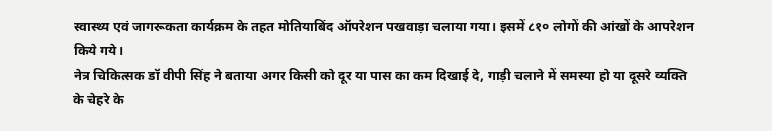स्वास्थ्य एवं जागरूकता कार्यक्रम के तहत मोतियाबिंद ऑपरेशन पखवाड़ा चलाया गया। इसमें ८१० लोगों की आंखों के आपरेशन किये गये।
नेत्र चिकित्सक डॉ वीपी सिंह ने बताया अगर किसी को दूर या पास का कम दिखाई दे, गाड़ी चलाने में समस्या हो या दूसरे व्यक्ति के चेहरे के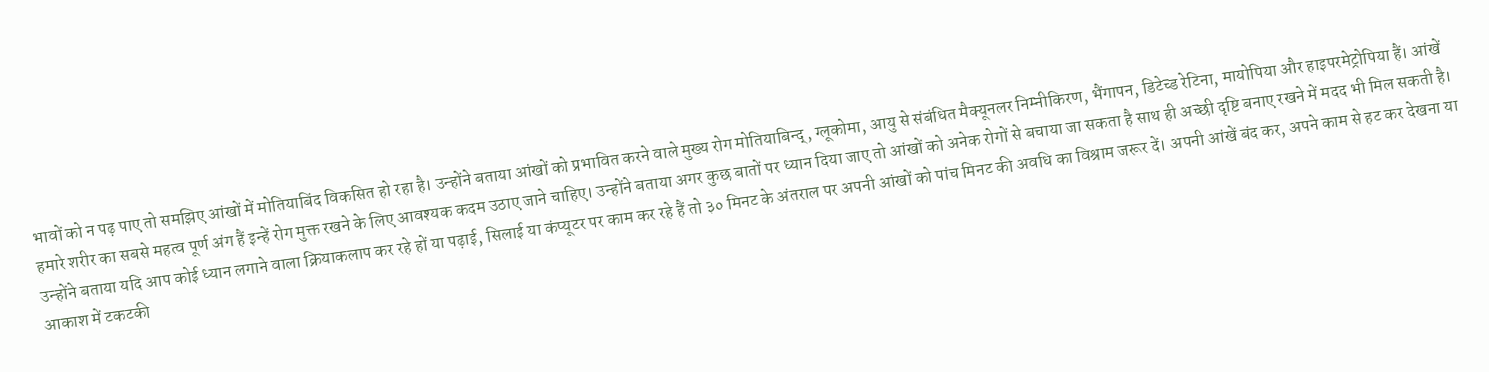भावों को न पढ़ पाए तो समझिए आंखों में मोतियाबिंद विकसित हो रहा है। उन्होंने बताया आंखों को प्रभावित करने वाले मुख्य रोग मोतियाबिन्द्, ग्लूकोमा, आयु से संबंधित मैक्यूनलर निम्नीकिरण, भैंगापन, डिटेच्ड रेटिना, मायोपिया और हाइपरमेट्रोपिया हैं। आंखें हमारे शरीर का सबसे महत्व पूर्ण अंग हैं इन्हें रोग मुक्त रखने के लिए आवश्यक कदम उठाए जाने चाहिए। उन्होंने बताया अगर कुछ बातों पर ध्यान दिया जाए तो आंखों को अनेक रोगों से बचाया जा सकता है साथ ही अच्छी दृष्टि बनाए रखने में मदद भी मिल सकती है।
उन्होंने बताया यदि आप कोई ध्यान लगाने वाला क्रियाकलाप कर रहे हों या पढ़ाई, सिलाई या कंप्यूटर पर काम कर रहे हैं तो ३० मिनट के अंतराल पर अपनी आंखों को पांच मिनट की अवधि का विश्राम जरूर दें। अपनी आंखें बंद कर, अपने काम से हट कर देखना या आकाश में टकटकी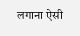लगाना ऐसी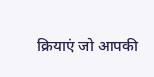क्रियाएं जो आपकी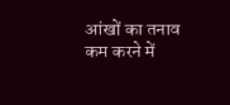आंखों का तनाव कम करने में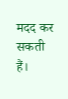मदद कर सकती हैं।